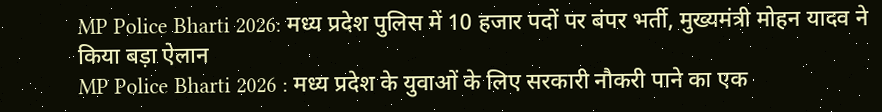MP Police Bharti 2026: मध्य प्रदेश पुलिस में 10 हजार पदों पर बंपर भर्ती, मुख्यमंत्री मोहन यादव ने किया बड़ा ऐलान
MP Police Bharti 2026 : मध्य प्रदेश के युवाओं के लिए सरकारी नौकरी पाने का एक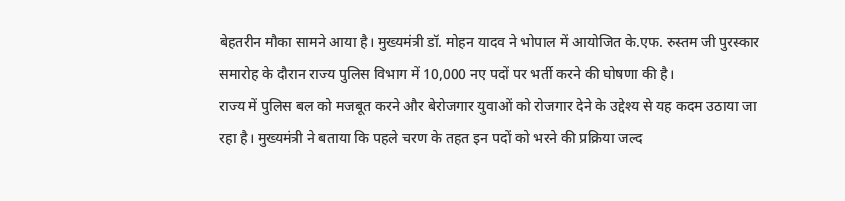बेहतरीन मौका सामने आया है। मुख्यमंत्री डॉ. मोहन यादव ने भोपाल में आयोजित के.एफ. रुस्तम जी पुरस्कार समारोह के दौरान राज्य पुलिस विभाग में 10,000 नए पदों पर भर्ती करने की घोषणा की है।
राज्य में पुलिस बल को मजबूत करने और बेरोजगार युवाओं को रोजगार देने के उद्देश्य से यह कदम उठाया जा रहा है। मुख्यमंत्री ने बताया कि पहले चरण के तहत इन पदों को भरने की प्रक्रिया जल्द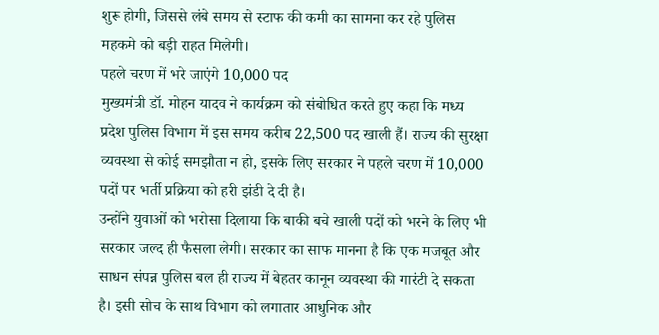शुरू होगी, जिससे लंबे समय से स्टाफ की कमी का सामना कर रहे पुलिस महकमे को बड़ी राहत मिलेगी।
पहले चरण में भरे जाएंगे 10,000 पद
मुख्यमंत्री डॉ. मोहन यादव ने कार्यक्रम को संबोधित करते हुए कहा कि मध्य प्रदेश पुलिस विभाग में इस समय करीब 22,500 पद खाली हैं। राज्य की सुरक्षा व्यवस्था से कोई समझौता न हो, इसके लिए सरकार ने पहले चरण में 10,000 पदों पर भर्ती प्रक्रिया को हरी झंडी दे दी है।
उन्होंने युवाओं को भरोसा दिलाया कि बाकी बचे खाली पदों को भरने के लिए भी सरकार जल्द ही फैसला लेगी। सरकार का साफ मानना है कि एक मजबूत और साधन संपन्न पुलिस बल ही राज्य में बेहतर कानून व्यवस्था की गारंटी दे सकता है। इसी सोच के साथ विभाग को लगातार आधुनिक और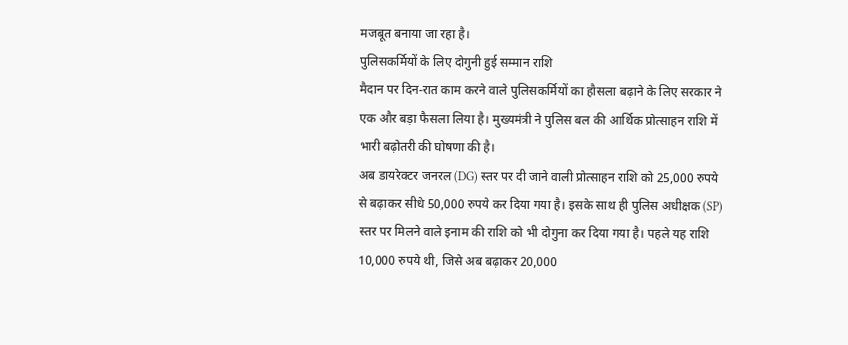मजबूत बनाया जा रहा है।
पुलिसकर्मियों के लिए दोगुनी हुई सम्मान राशि
मैदान पर दिन-रात काम करने वाले पुलिसकर्मियों का हौसला बढ़ाने के लिए सरकार ने एक और बड़ा फैसला लिया है। मुख्यमंत्री ने पुलिस बल की आर्थिक प्रोत्साहन राशि में भारी बढ़ोतरी की घोषणा की है।
अब डायरेक्टर जनरल (DG) स्तर पर दी जाने वाली प्रोत्साहन राशि को 25,000 रुपये से बढ़ाकर सीधे 50,000 रुपये कर दिया गया है। इसके साथ ही पुलिस अधीक्षक (SP) स्तर पर मिलने वाले इनाम की राशि को भी दोगुना कर दिया गया है। पहले यह राशि 10,000 रुपये थी, जिसे अब बढ़ाकर 20,000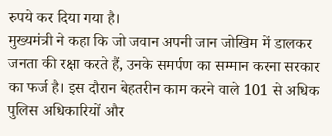रुपये कर दिया गया है।
मुख्यमंत्री ने कहा कि जो जवान अपनी जान जोखिम में डालकर जनता की रक्षा करते हैं, उनके समर्पण का सम्मान करना सरकार का फर्ज है। इस दौरान बेहतरीन काम करने वाले 101 से अधिक पुलिस अधिकारियों और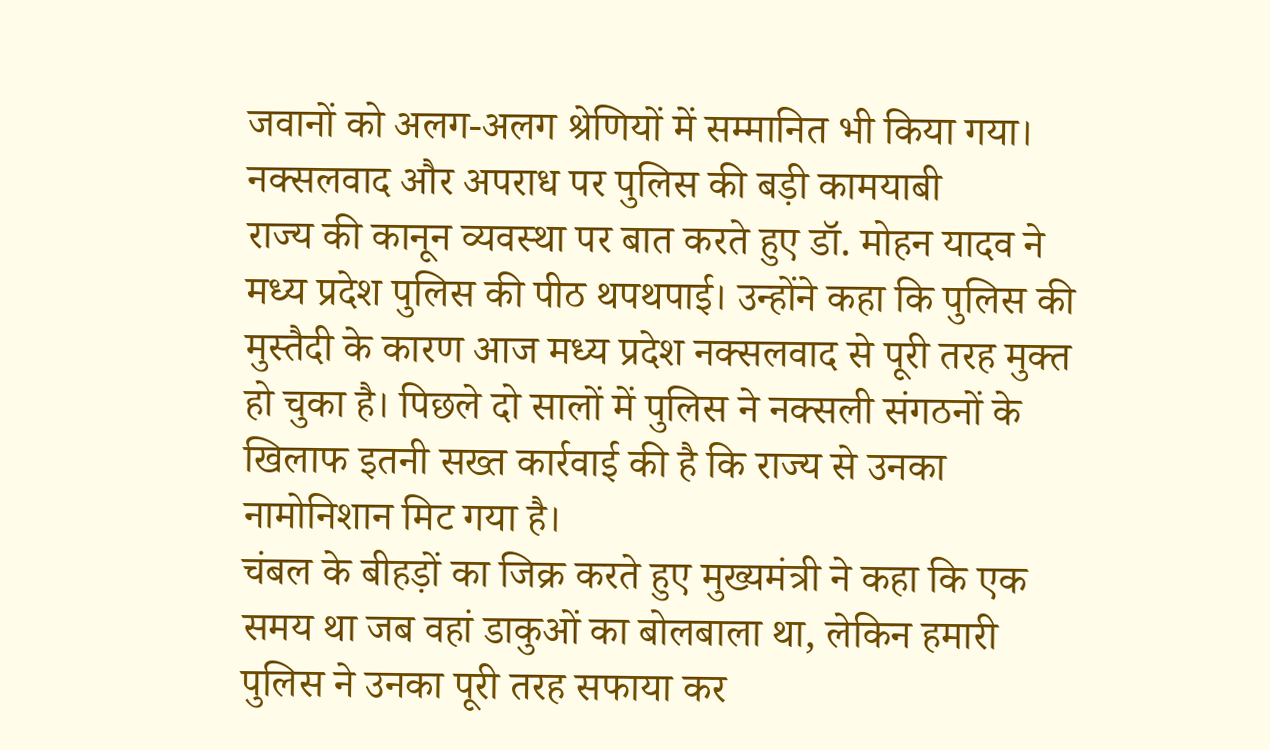जवानों को अलग-अलग श्रेणियों में सम्मानित भी किया गया।
नक्सलवाद और अपराध पर पुलिस की बड़ी कामयाबी
राज्य की कानून व्यवस्था पर बात करते हुए डॉ. मोहन यादव ने मध्य प्रदेश पुलिस की पीठ थपथपाई। उन्होंने कहा कि पुलिस की मुस्तैदी के कारण आज मध्य प्रदेश नक्सलवाद से पूरी तरह मुक्त हो चुका है। पिछले दो सालों में पुलिस ने नक्सली संगठनों के खिलाफ इतनी सख्त कार्रवाई की है कि राज्य से उनका नामोनिशान मिट गया है।
चंबल के बीहड़ों का जिक्र करते हुए मुख्यमंत्री ने कहा कि एक समय था जब वहां डाकुओं का बोलबाला था, लेकिन हमारी पुलिस ने उनका पूरी तरह सफाया कर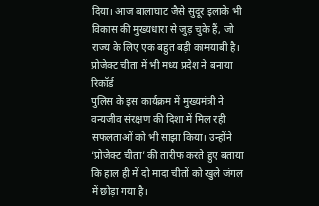दिया। आज बालाघाट जैसे सुदूर इलाके भी विकास की मुख्यधारा से जुड़ चुके हैं, जो राज्य के लिए एक बहुत बड़ी कामयाबी है।
प्रोजेक्ट चीता में भी मध्य प्रदेश ने बनाया रिकॉर्ड
पुलिस के इस कार्यक्रम में मुख्यमंत्री ने वन्यजीव संरक्षण की दिशा में मिल रही सफलताओं को भी साझा किया। उन्होंने ‘प्रोजेक्ट चीता’ की तारीफ करते हुए बताया कि हाल ही में दो मादा चीतों को खुले जंगल में छोड़ा गया है।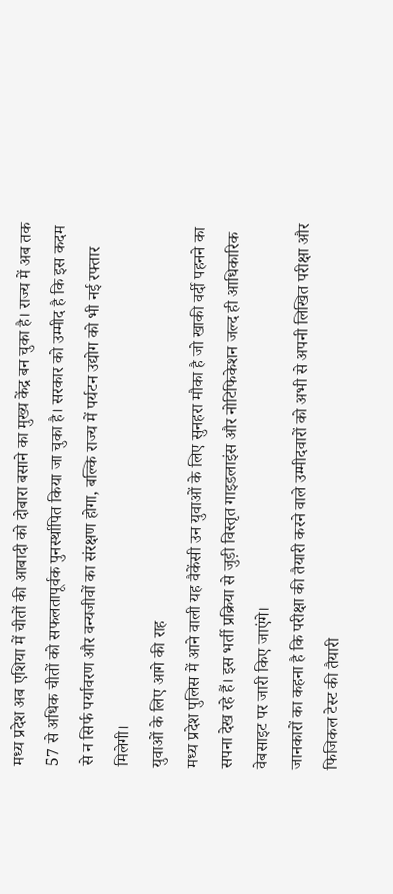मध्य प्रदेश अब एशिया में चीतों की आबादी को दोबारा बसाने का मुख्य केंद्र बन चुका है। राज्य में अब तक 57 से अधिक चीतों को सफलतापूर्वक पुनर्स्थापित किया जा चुका है। सरकार को उम्मीद है कि इस कदम से न सिर्फ पर्यावरण और वन्यजीवों का संरक्षण होगा, बल्कि राज्य में पर्यटन उद्योग को भी नई रफ्तार मिलेगी।
युवाओं के लिए आगे की राह
मध्य प्रदेश पुलिस में आने वाली यह वैकेंसी उन युवाओं के लिए सुनहरा मौका है जो खाकी वर्दी पहनने का सपना देख रहे हैं। इस भर्ती प्रक्रिया से जुड़ी विस्तृत गाइडलाइंस और नोटिफिकेशन जल्द ही आधिकारिक वेबसाइट पर जारी किए जाएंगे।
जानकारों का कहना है कि परीक्षा की तैयारी करने वाले उम्मीदवारों को अभी से अपनी लिखित परीक्षा और फिजिकल टेस्ट की तैयारी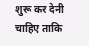शुरू कर देनी चाहिए ताकि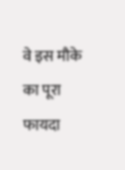वे इस मौके का पूरा फायदा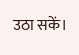उठा सकें।